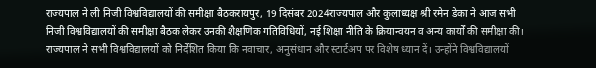राज्यपाल ने ली निजी विश्वविद्यालयों की समीक्षा बैठकरायपुर, 19 दिसंबर 2024राज्यपाल और कुलाध्यक्ष श्री रमेन डेका ने आज सभी निजी विश्वविद्यालयों की समीक्षा बैठक लेकर उनकी शैक्षणिक गतिविधियों, नई शिक्षा नीति के क्रियान्वयन व अन्य कार्यों की समीक्षा की। राज्यपाल ने सभी विश्वविद्यालयों को निर्देशित किया कि नवाचार, अनुसंधान और स्टार्टअप पर विशेष ध्यान दें। उन्होंने विश्वविद्यालयों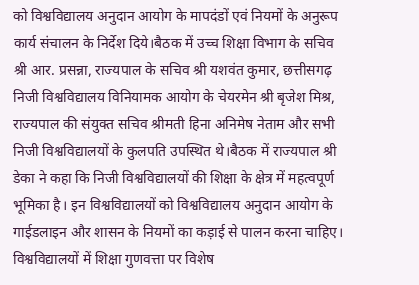को विश्वविद्यालय अनुदान आयोग के मापदंडों एवं नियमों के अनुरूप कार्य संचालन के निर्देश दिये।बैठक में उच्च शिक्षा विभाग के सचिव श्री आर. प्रसन्ना, राज्यपाल के सचिव श्री यशवंत कुमार, छत्तीसगढ़ निजी विश्वविद्यालय विनियामक आयोग के चेयरमेन श्री बृजेश मिश्र, राज्यपाल की संयुक्त सचिव श्रीमती हिना अनिमेष नेताम और सभी निजी विश्वविद्यालयों के कुलपति उपस्थित थे।बैठक में राज्यपाल श्री डेका ने कहा कि निजी विश्वविद्यालयों की शिक्षा के क्षेत्र में महत्वपूर्ण भूमिका है। इन विश्वविद्यालयों को विश्वविद्यालय अनुदान आयोग के गाईडलाइन और शासन के नियमों का कड़ाई से पालन करना चाहिए। विश्वविद्यालयों में शिक्षा गुणवत्ता पर विशेष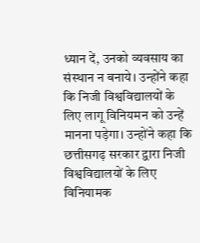ध्यान दें, उनको व्यवसाय का संस्थान न बनाये। उन्होंने कहा कि निजी विश्वविद्यालयों के लिए लागू विनियमन को उन्हें मानना पड़ेगा। उन्होंने कहा कि छत्तीसगढ़ सरकार द्वारा निजी विश्वविद्यालयों के लिए विनियामक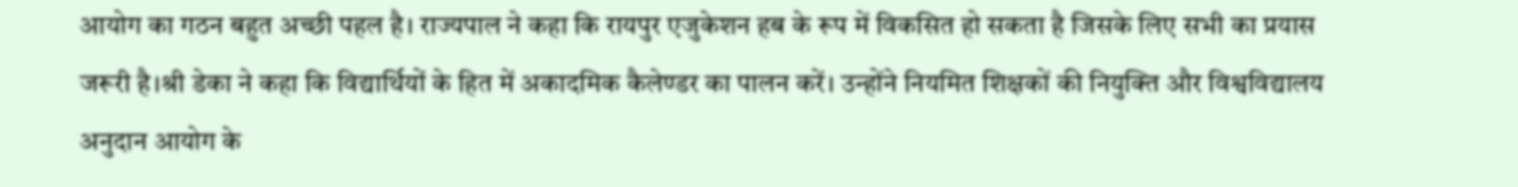आयोग का गठन बहुत अच्छी पहल है। राज्यपाल ने कहा कि रायपुर एजुकेशन हब के रूप में विकसित हो सकता है जिसके लिए सभी का प्रयास जरूरी है।श्री डेका ने कहा कि विद्यार्थियों के हित में अकादमिक कैलेण्डर का पालन करें। उन्होंने नियमित शिक्षकों की नियुक्ति और विश्वविद्यालय अनुदान आयोग के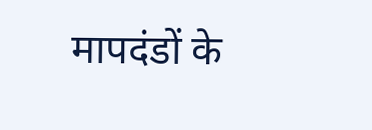मापदंडों के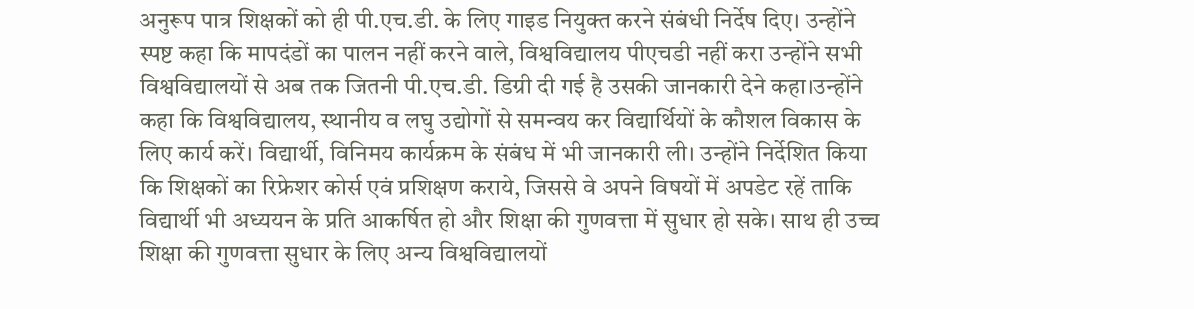अनुरूप पात्र शिक्षकों को ही पी.एच.डी. के लिए गाइड नियुक्त करने संबंधी निर्देष दिए। उन्होंने स्पष्ट कहा कि मापदंडों का पालन नहीं करने वाले, विश्वविद्यालय पीएचडी नहीं करा उन्होंने सभी विश्वविद्यालयों से अब तक जितनी पी.एच.डी. डिग्री दी गई है उसकी जानकारी देने कहा।उन्होंने कहा कि विश्वविद्यालय, स्थानीय व लघु उद्योगों से समन्वय कर विद्यार्थियों के कौशल विकास के लिए कार्य करें। विद्यार्थी, विनिमय कार्यक्रम के संबंध में भी जानकारी ली। उन्होंने निर्देशित किया कि शिक्षकों का रिफ्रेशर कोर्स एवं प्रशिक्षण कराये, जिससे वे अपने विषयों में अपडेट रहें ताकि विद्यार्थी भी अध्ययन के प्रति आकर्षित हो और शिक्षा की गुणवत्ता में सुधार हो सके। साथ ही उच्च शिक्षा की गुणवत्ता सुधार के लिए अन्य विश्वविद्यालयों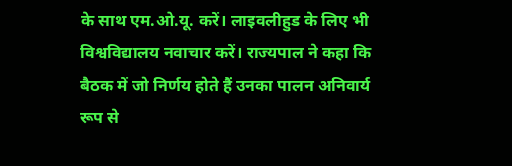के साथ एम.ओ.यू. करें। लाइवलीहुड के लिए भी विश्वविद्यालय नवाचार करें। राज्यपाल ने कहा कि बैठक में जो निर्णय होते हैं उनका पालन अनिवार्य रूप से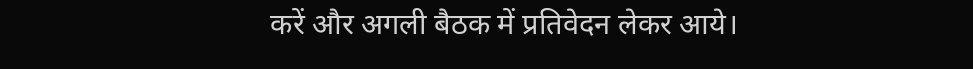करें और अगली बैठक में प्रतिवेदन लेकर आये।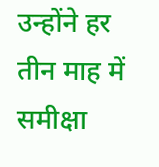उन्होंने हर तीन माह में समीक्षा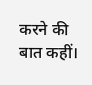करने की बात कहीं।